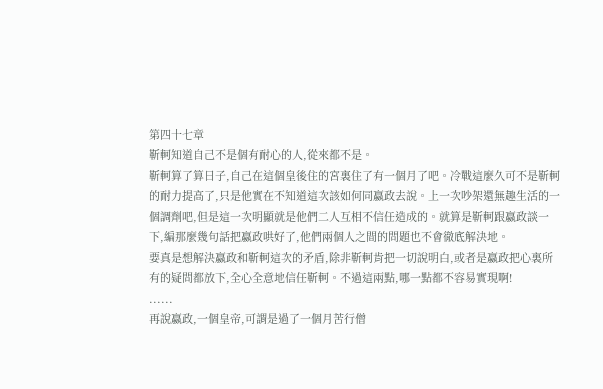第四十七章
靳軻知道自己不是個有耐心的人,從來都不是。
靳軻算了算日子,自己在這個皇後住的宮裏住了有一個月了吧。冷戰這麼久可不是靳軻的耐力提高了,只是他實在不知道這次該如何同嬴政去說。上一次吵架還無趣生活的一個調劑吧,但是這一次明顯就是他們二人互相不信任造成的。就算是靳軻跟嬴政談一下,編那麼幾句話把嬴政哄好了,他們兩個人之間的問題也不會徹底解決地。
要真是想解決嬴政和靳軻這次的矛盾,除非靳軻肯把一切說明白,或者是嬴政把心裏所有的疑問都放下,全心全意地信任靳軻。不過這兩點,哪一點都不容易實現啊!
......
再說嬴政,一個皇帝,可謂是過了一個月苦行僧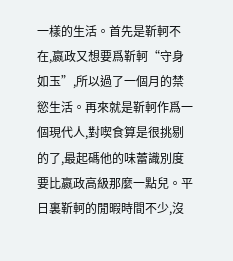一樣的生活。首先是靳軻不在,嬴政又想要爲靳軻“守身如玉”,所以過了一個月的禁慾生活。再來就是靳軻作爲一個現代人,對喫食算是很挑剔的了,最起碼他的味蕾識別度要比嬴政高級那麼一點兒。平日裏靳軻的閒暇時間不少,沒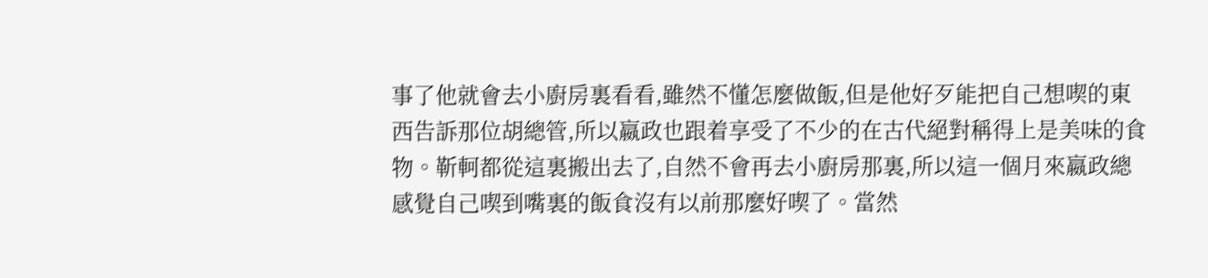事了他就會去小廚房裏看看,雖然不懂怎麼做飯,但是他好歹能把自己想喫的東西告訴那位胡總管,所以嬴政也跟着享受了不少的在古代絕對稱得上是美味的食物。靳軻都從這裏搬出去了,自然不會再去小廚房那裏,所以這一個月來嬴政總感覺自己喫到嘴裏的飯食沒有以前那麼好喫了。當然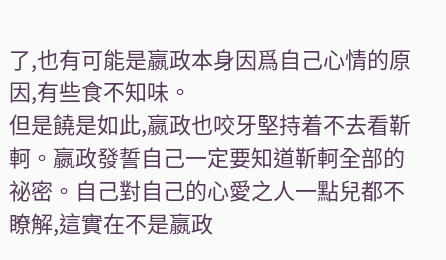了,也有可能是嬴政本身因爲自己心情的原因,有些食不知味。
但是饒是如此,嬴政也咬牙堅持着不去看靳軻。嬴政發誓自己一定要知道靳軻全部的祕密。自己對自己的心愛之人一點兒都不瞭解,這實在不是嬴政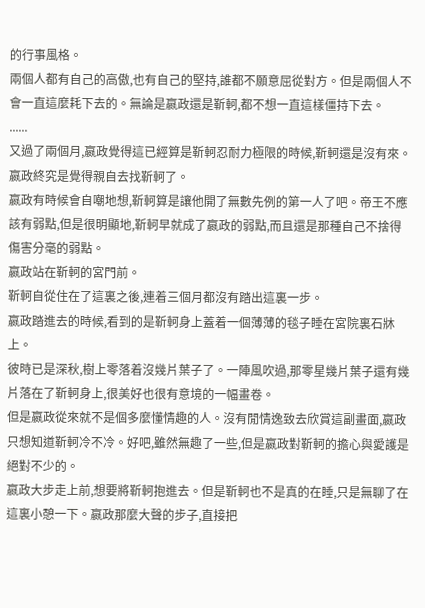的行事風格。
兩個人都有自己的高傲,也有自己的堅持,誰都不願意屈從對方。但是兩個人不會一直這麼耗下去的。無論是嬴政還是靳軻,都不想一直這樣僵持下去。
......
又過了兩個月,嬴政覺得這已經算是靳軻忍耐力極限的時候,靳軻還是沒有來。嬴政終究是覺得親自去找靳軻了。
嬴政有時候會自嘲地想,靳軻算是讓他開了無數先例的第一人了吧。帝王不應該有弱點,但是很明顯地,靳軻早就成了嬴政的弱點,而且還是那種自己不捨得傷害分毫的弱點。
嬴政站在靳軻的宮門前。
靳軻自從住在了這裏之後,連着三個月都沒有踏出這裏一步。
嬴政踏進去的時候,看到的是靳軻身上蓋着一個薄薄的毯子睡在宮院裏石牀上。
彼時已是深秋,樹上零落着沒幾片葉子了。一陣風吹過,那零星幾片葉子還有幾片落在了靳軻身上,很美好也很有意境的一幅畫卷。
但是嬴政從來就不是個多麼懂情趣的人。沒有閒情逸致去欣賞這副畫面,嬴政只想知道靳軻冷不冷。好吧,雖然無趣了一些,但是嬴政對靳軻的擔心與愛護是絕對不少的。
嬴政大步走上前,想要將靳軻抱進去。但是靳軻也不是真的在睡,只是無聊了在這裏小憩一下。嬴政那麼大聲的步子,直接把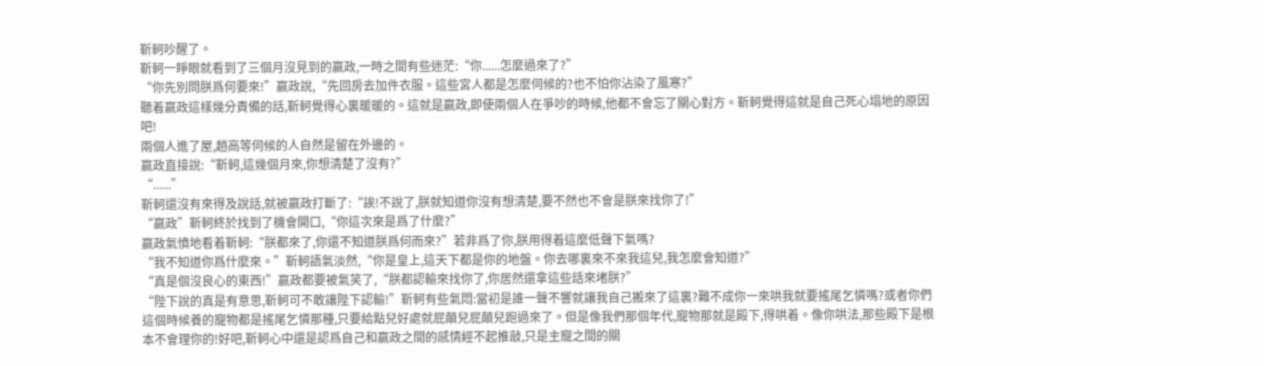靳軻吵醒了。
靳軻一睜眼就看到了三個月沒見到的嬴政,一時之間有些迷茫:“你......怎麼過來了?”
“你先別問朕爲何要來!”嬴政說,“先回房去加件衣服。這些宮人都是怎麼伺候的?也不怕你沾染了風寒?”
聽着嬴政這樣幾分責備的話,靳軻覺得心裏暖暖的。這就是嬴政,即使兩個人在爭吵的時候,他都不會忘了關心對方。靳軻覺得這就是自己死心塌地的原因吧!
兩個人進了屋,趙高等伺候的人自然是留在外邊的。
嬴政直接說:“靳軻,這幾個月來,你想清楚了沒有?”
“......”
靳軻還沒有來得及說話,就被嬴政打斷了:“誒!不說了,朕就知道你沒有想清楚,要不然也不會是朕來找你了!”
“嬴政”靳軻終於找到了機會開口,“你這次來是爲了什麼?”
嬴政氣憤地看着靳軻:“朕都來了,你還不知道朕爲何而來?”若非爲了你,朕用得着這麼低聲下氣嗎?
“我不知道你爲什麼來。”靳軻語氣淡然,“你是皇上,這天下都是你的地盤。你去哪裏來不來我這兒,我怎麼會知道?”
“真是個沒良心的東西!”嬴政都要被氣笑了,“朕都認輸來找你了,你居然還拿這些話來堵朕?”
“陛下說的真是有意思,靳軻可不敢讓陛下認輸!”靳軻有些氣悶:當初是誰一聲不響就讓我自己搬來了這裏?難不成你一來哄我就要搖尾乞憐嗎?或者你們這個時候養的寵物都是搖尾乞憐那種,只要給點兒好處就屁顛兒屁顛兒跑過來了。但是像我們那個年代,寵物那就是殿下,得哄着。像你哄法,那些殿下是根本不會理你的!好吧,靳軻心中還是認爲自己和嬴政之間的感情經不起推敲,只是主寵之間的關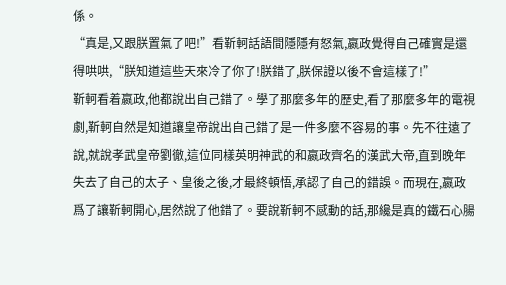係。
“真是,又跟朕置氣了吧!”看靳軻話語間隱隱有怒氣,嬴政覺得自己確實是還得哄哄,“朕知道這些天來冷了你了!朕錯了,朕保證以後不會這樣了!”
靳軻看着嬴政,他都說出自己錯了。學了那麼多年的歷史,看了那麼多年的電視劇,靳軻自然是知道讓皇帝說出自己錯了是一件多麼不容易的事。先不往遠了說,就說孝武皇帝劉徹,這位同樣英明神武的和嬴政齊名的漢武大帝,直到晚年失去了自己的太子、皇後之後,才最終頓悟,承認了自己的錯誤。而現在,嬴政爲了讓靳軻開心,居然說了他錯了。要說靳軻不感動的話,那纔是真的鐵石心腸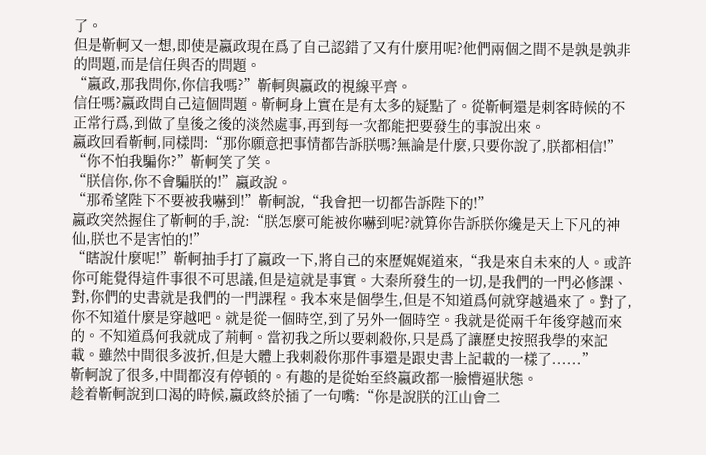了。
但是靳軻又一想,即使是嬴政現在爲了自己認錯了又有什麼用呢?他們兩個之間不是孰是孰非的問題,而是信任與否的問題。
“嬴政,那我問你,你信我嗎?”靳軻與嬴政的視線平齊。
信任嗎?嬴政問自己這個問題。靳軻身上實在是有太多的疑點了。從靳軻還是刺客時候的不正常行爲,到做了皇後之後的淡然處事,再到每一次都能把要發生的事說出來。
嬴政回看靳軻,同樣問:“那你願意把事情都告訴朕嗎?無論是什麼,只要你說了,朕都相信!”
“你不怕我騙你?”靳軻笑了笑。
“朕信你,你不會騙朕的!”嬴政說。
“那希望陛下不要被我嚇到!”靳軻說,“我會把一切都告訴陛下的!”
嬴政突然握住了靳軻的手,說:“朕怎麼可能被你嚇到呢?就算你告訴朕你纔是天上下凡的神仙,朕也不是害怕的!”
“瞎說什麼呢!”靳軻抽手打了嬴政一下,將自己的來歷娓娓道來,“我是來自未來的人。或許你可能覺得這件事很不可思議,但是這就是事實。大秦所發生的一切,是我們的一門必修課、對,你們的史書就是我們的一門課程。我本來是個學生,但是不知道爲何就穿越過來了。對了,你不知道什麼是穿越吧。就是從一個時空,到了另外一個時空。我就是從兩千年後穿越而來的。不知道爲何我就成了荊軻。當初我之所以要刺殺你,只是爲了讓歷史按照我學的來記載。雖然中間很多波折,但是大體上我刺殺你那件事還是跟史書上記載的一樣了......”
靳軻說了很多,中間都沒有停頓的。有趣的是從始至終嬴政都一臉懵逼狀態。
趁着靳軻說到口渴的時候,嬴政終於插了一句嘴:“你是說朕的江山會二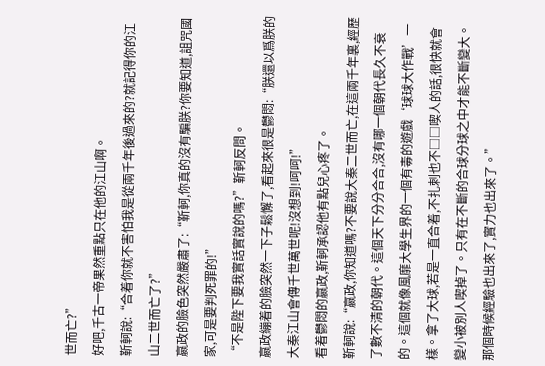世而亡?”
好吧,千古一帝果然重點只在他的江山啊。
靳軻說:“合着你就不害怕我是從兩千年後過來的?就記得你的江山二世而亡了?”
嬴政的臉色突然嚴肅了:“靳軻,你真的沒有騙朕?你要知道,詛咒國家,可是要判死罪的!”
“不是陛下要我實話實說的嗎?”靳軻反問。
嬴政繃着的臉突然一下子鬆懈了,看起來很是鬱悶:“朕還以爲朕的大秦江山會傳千世萬世呢!沒想到!呵呵!”
看着鬱悶的嬴政,靳軻承認他有點兒心疼了。
靳軻說:“嬴政,你知道嗎?不要說大秦二世而亡,在這兩千年裏,經歷了數不清的朝代。這個天下分分合合,沒有哪一個朝代長久不衰的。這個就像風靡大學生界的一個有毒的遊戲‘球球大作戰’一樣。拿了大球,若是一直合着,不扎刺也不□□喫人的話,很快就會變小被別人喫掉了。只有在不斷的合球分球之中才能不斷變大。那個時候經驗也出來了,實力也出來了。”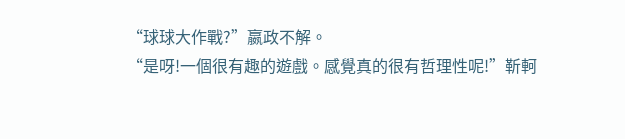“球球大作戰?”嬴政不解。
“是呀!一個很有趣的遊戲。感覺真的很有哲理性呢!”靳軻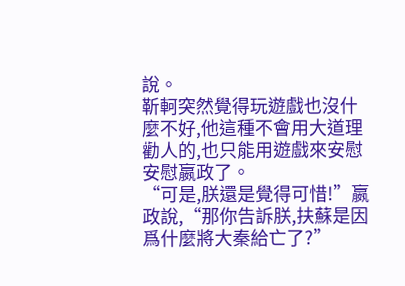說。
靳軻突然覺得玩遊戲也沒什麼不好,他這種不會用大道理勸人的,也只能用遊戲來安慰安慰嬴政了。
“可是,朕還是覺得可惜!”嬴政說,“那你告訴朕,扶蘇是因爲什麼將大秦給亡了?”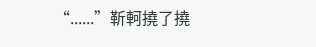“......”靳軻撓了撓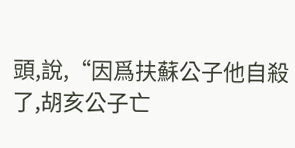頭,說,“因爲扶蘇公子他自殺了,胡亥公子亡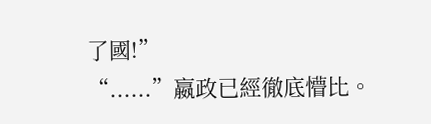了國!”
“......”嬴政已經徹底懵比。